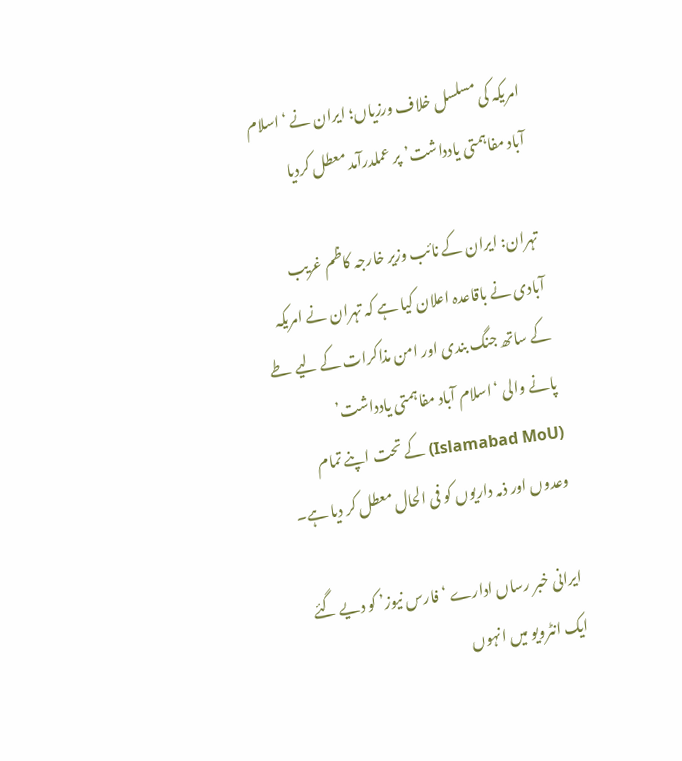امریکہ کی مسلسل خلاف ورزیاں؛ ایران نے ‘اسلام آباد مفاہمتی یادداشت’ پر عملدرآمد معطل کردیا

تہران: ایران کے نائب وزیر خارجہ کاظم غریب آبادی نے باقاعدہ اعلان کیا ہے کہ تہران نے امریکہ کے ساتھ جنگ بندی اور امن مذاکرات کے لیے طے پانے والی ‘اسلام آباد مفاہمتی یادداشت’ (Islamabad MoU) کے تحت اپنے تمام وعدوں اور ذمہ داریوں کو فی الحال معطل کر دیا ہے۔

ایرانی خبر رساں ادارے ‘فارس نیوز’ کو دیے گئے ایک انٹرویو میں انہوں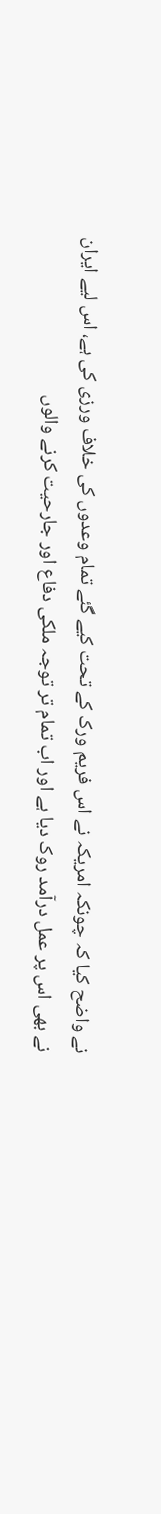نے واضح کیا کہ چونکہ امریکہ نے اس فریم ورک کے تحت کیے گئے تمام وعدوں کی خلاف ورزی کی ہے، اس لیے ایران نے بھی اس پر عمل درآمد روک دیا ہے اور اب تمام تر توجہ ملکی دفاع اور جارحیت کرنے والوں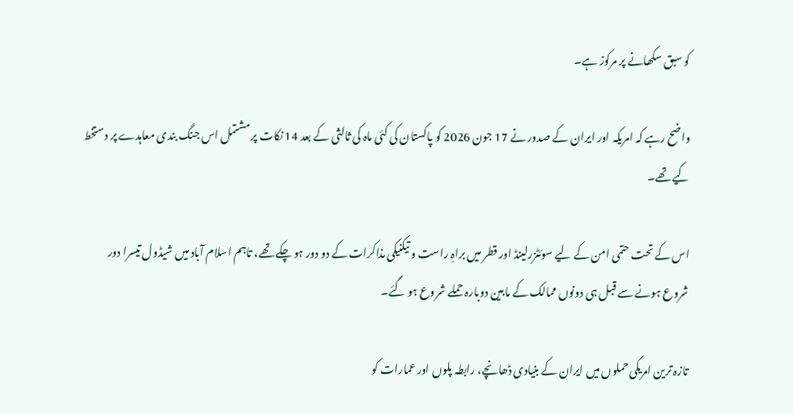کو سبق سکھانے پر مرکوز ہے۔

واضح رہے کہ امریکہ اور ایران کے صدور نے 17 جون 2026 کو پاکستان کی کئی ماہ کی ثالثی کے بعد 14 نکات پر مشتمل اس جنگ بندی معاہدے پر دستخط کیے تھے۔

اس کے تحت حتمی امن کے لیے سوئٹزرلینڈ اور قطر میں براہِ راست و تیکنیکی مذاکرات کے دو دور ہو چکے تھے، تاہم اسلام آباد میں شیڈول تیسرا دور شروع ہونے سے قبل ہی دونوں ممالک کے مابین دوبارہ حملے شروع ہو گئے۔

تازہ ترین امریکی حملوں میں ایران کے بنیادی ڈھانچے، رابطہ پلوں اور عمارات کو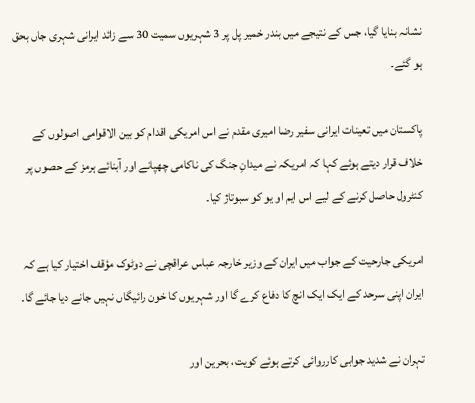نشانہ بنایا گیا، جس کے نتیجے میں بندر خمیر پل پر 3 شہریوں سمیت 30 سے زائد ایرانی شہری جاں بحق ہو گئے۔

پاکستان میں تعینات ایرانی سفیر رضا امیری مقدم نے اس امریکی اقدام کو بین الاقوامی اصولوں کے خلاف قرار دیتے ہوئے کہا کہ امریکہ نے میدانِ جنگ کی ناکامی چھپانے اور آبنائے ہرمز کے حصوں پر کنٹرول حاصل کرنے کے لیے اس ایم او یو کو سبوتاژ کیا۔

امریکی جارحیت کے جواب میں ایران کے وزیر خارجہ عباس عراقچی نے دوٹوک مؤقف اختیار کیا ہے کہ ایران اپنی سرحد کے ایک ایک انچ کا دفاع کرے گا اور شہریوں کا خون رائیگاں نہیں جانے دیا جائے گا۔

تہران نے شدید جوابی کارروائی کرتے ہوئے کویت، بحرین اور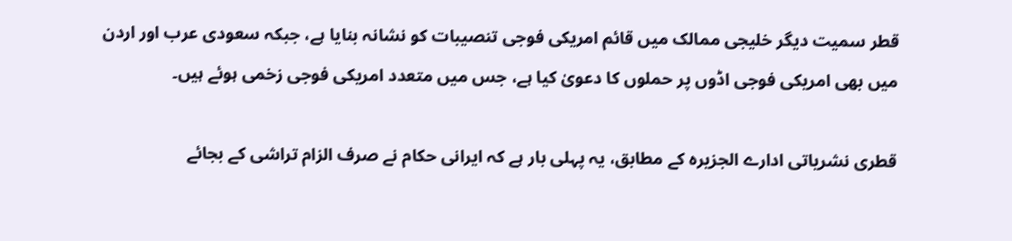قطر سمیت دیگر خلیجی ممالک میں قائم امریکی فوجی تنصیبات کو نشانہ بنایا ہے، جبکہ سعودی عرب اور اردن میں بھی امریکی فوجی اڈوں پر حملوں کا دعویٰ کیا ہے، جس میں متعدد امریکی فوجی زخمی ہوئے ہیں۔

قطری نشریاتی ادارے الجزیرہ کے مطابق، یہ پہلی بار ہے کہ ایرانی حکام نے صرف الزام تراشی کے بجائے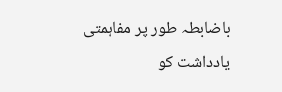باضابطہ طور پر مفاہمتی یادداشت کو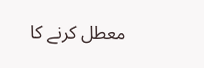معطل کرنے کا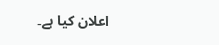اعلان کیا ہے۔